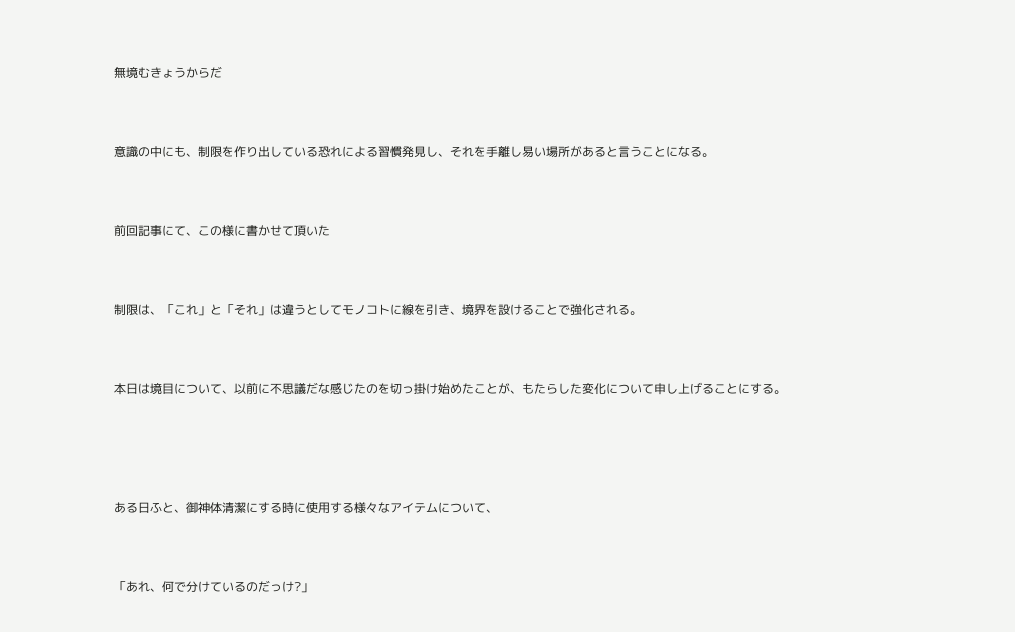無境むきょうからだ



意識の中にも、制限を作り出している恐れによる習慣発見し、それを手離し易い場所があると言うことになる。



前回記事にて、この様に書かせて頂いた



制限は、「これ」と「それ」は違うとしてモノコトに線を引き、境界を設けることで強化される。



本日は境目について、以前に不思議だな感じたのを切っ掛け始めたことが、もたらした変化について申し上げることにする。





ある日ふと、御神体清潔にする時に使用する様々なアイテムについて、



「あれ、何で分けているのだっけ?」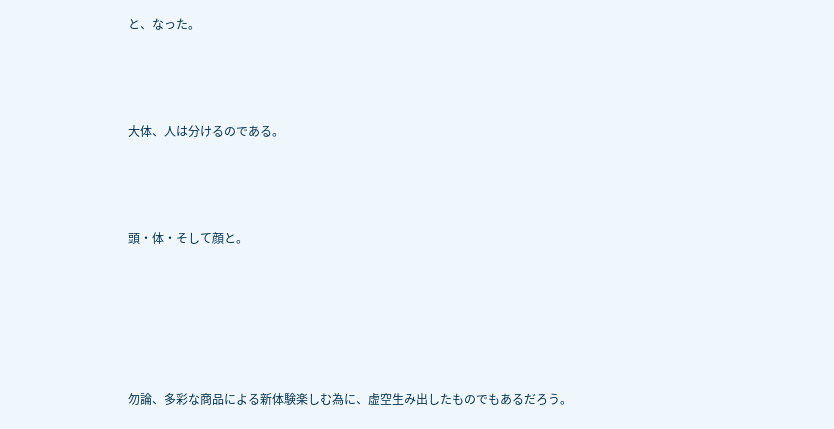と、なった。



大体、人は分けるのである。



頭・体・そして顔と。





勿論、多彩な商品による新体験楽しむ為に、虚空生み出したものでもあるだろう。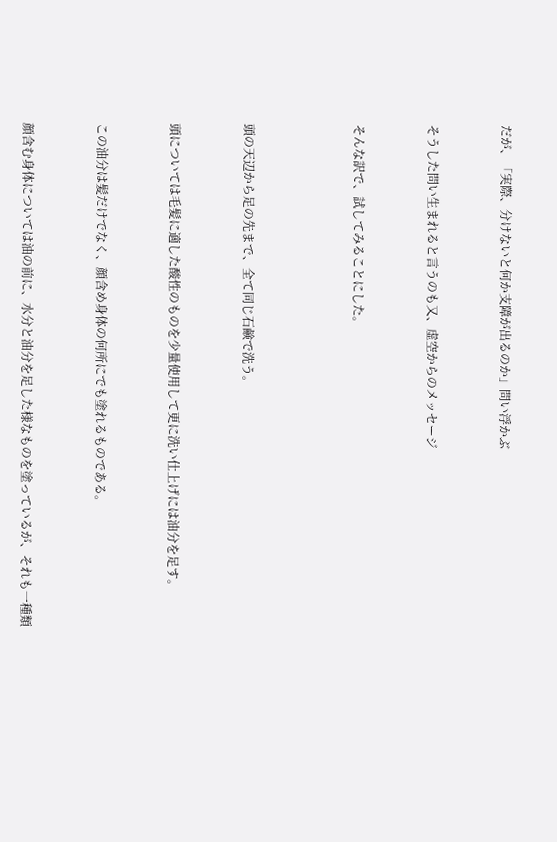だが、「実際、分けないと何か支障が出るのか」問い浮かぶ



そうした問い生まれると言うのも又、虚空からのメッセージ



そんな訳で、試してみることにした。





頭の天辺から足の先まで、全て同じ石鹸で洗う。



頭については毛髪に適した酸性のものを少量使用して更に洗い仕上げには油分を足す。



この油分は髪だけでなく、顔含め身体の何所にでも塗れるものである。



顔含む身体については油の前に、水分と油分を足した様なものを塗っているが、それも一種類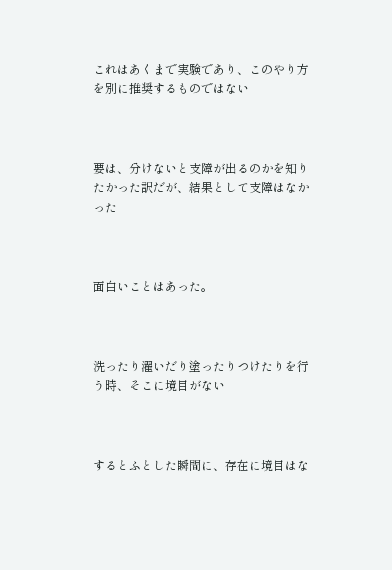これはあくまで実験であり、このやり方を別に推奨するものではない



要は、分けないと支障が出るのかを知りたかった訳だが、結果として支障はなかった



面白いことはあった。



洗ったり濯いだり塗ったりつけたりを行う時、そこに境目がない



するとふとした瞬間に、存在に境目はな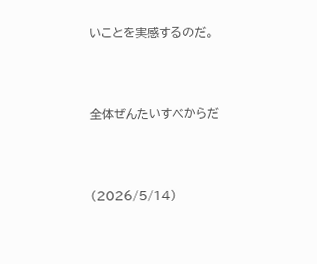いことを実感するのだ。



全体ぜんたいすべからだ



(2026/5/14)